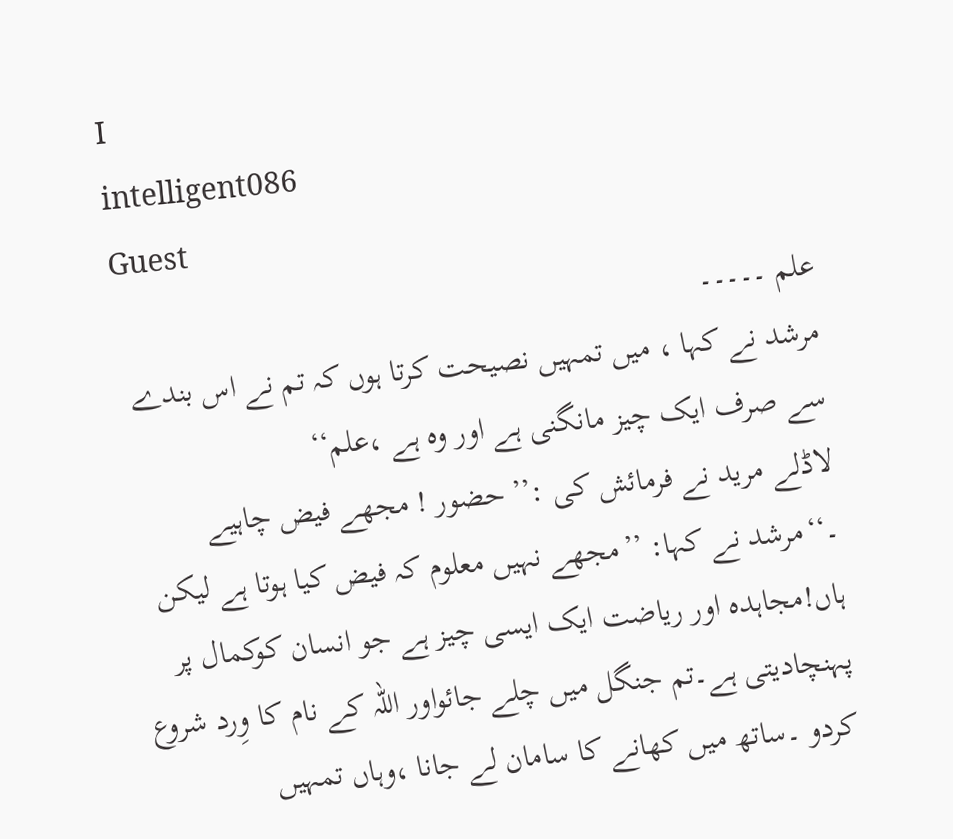I
intelligent086
Guest
علم ۔۔۔۔۔
مرشد نے کہا ، میں تمہیں نصیحت کرتا ہوں کہ تم نے اس بندے سے صرف ایک چیز مانگنی ہے اور وہ ہے ،علم‘‘
لاڈلے مرید نے فرمائش کی :’’ حضور ! مجھے فیض چاہیے ۔‘‘مرشد نے کہا: ’’مجھے نہیں معلوم کہ فیض کیا ہوتا ہے لیکن ہاں!مجاہدہ اور ریاضت ایک ایسی چیز ہے جو انسان کوکمال پر پہنچادیتی ہے۔تم جنگل میں چلے جائواور اللہ کے نام کا وِرد شروع کردو ۔ساتھ میں کھانے کا سامان لے جانا ،وہاں تمہیں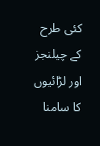کئی طرح کے چیلنجز اور لڑائیوں کا سامنا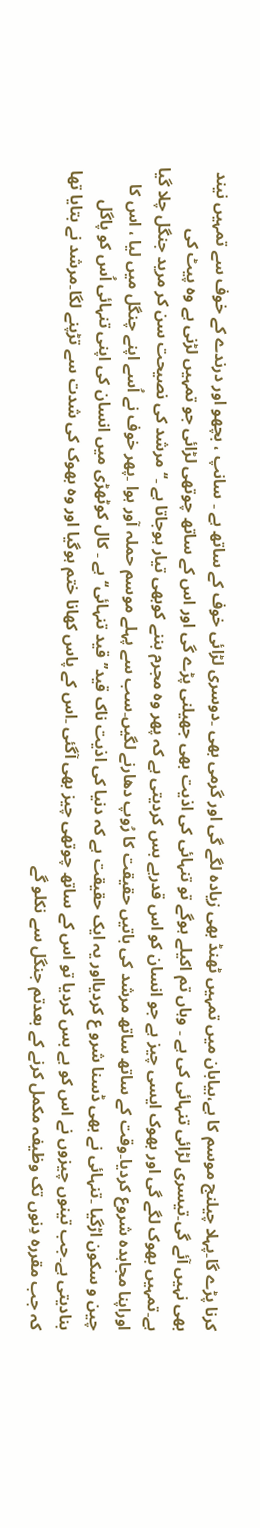کرنا پڑے گا۔پہلا چیلنج موسم کا ہے،بیابان میں تمہیں ٹھنڈ بھی زیادہ لگے گی اور گرمی بھی ۔دوسری لڑائی خوف کے ساتھ ہے ۔ سانپ ، بچھو اور درندے کے خوف سے تمہیں نیند بھی نہیں آئے گی۔تیسری لڑائی تنہائی کی ہے ۔ وہاں تم اکیلے ہوگے تو تنہائی کی اذیت بھی جھیلنی پڑے گی اور اس کے ساتھ چوتھی لڑائی جو تمہیں لڑنی ہے وہ پیٹ کی ہے۔تمہیں بھوک لگے گی اور بھوک ایسی چیز ہے جو انسان کو اس قدربے بس کردیتی ہے کہ پھر وہ مجرم بننے کوبھی تیار ہوجاتا ہے ۔‘‘ مرشد کی نصیحت سن کر مرید جنگل چلا گیا اوراپنا مجاہدہ شروع کردیا۔وقت کے ساتھ ساتھ مرشد کی باتیں حقیقت کا رُوپ دھارنے لگیں۔سب سے پہلے موسم حملہ آور ہوا ۔پھر خوف نے اُسے اپنے چنگل میں لیا ، اس کا چین و سکون اڑگیا ۔تنہائی نے بھی ڈسنا شرو ع کردیااور یہ ایک حقیقت ہے کہ دنیا کی اذیت ناک قید’’قید تنہائی‘‘ ہے ۔ کال کوٹھڑی میں انسان کی اپنی تنہائی اُس کو پاگل بنادیتی ہے۔جب تینوں چیزوں نے اس کو بے بس کردیا تو اس کے ساتھ چوتھی چیز بھی آگئی ۔اس کے پاس کھانا ختم ہوگیا اور وہ بھوک کی شدت سے تڑپنے لگا۔مرشد نے بتایا تھا کہ جب مقررہ دِنوں تک وظیفہ مکمل کرنے کے بعدتم جنگل سے نکلو گے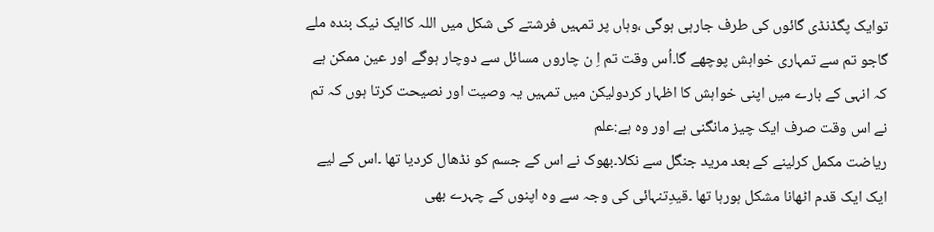توایک پگڈنڈی گائوں کی طرف جارہی ہوگی ،وہاں پر تمہیں فرشتے کی شکل میں اللہ کاایک نیک بندہ ملے گاجو تم سے تمہاری خواہش پوچھے گا۔اُس وقت تم اِ ن چاروں مسائل سے دوچار ہوگے اور عین ممکن ہے کہ انہی کے بارے میں اپنی خواہش کا اظہار کردولیکن میں تمہیں یہ وصیت اور نصیحت کرتا ہوں کہ تم نے اس وقت صرف ایک چیز مانگنی ہے اور وہ ہے:علم
ریاضت مکمل کرلینے کے بعد مرید جنگل سے نکلا۔بھوک نے اس کے جسم کو نڈھال کردیا تھا ۔اس کے لیے ایک ایک قدم اٹھانا مشکل ہورہا تھا ۔قیدِتنہائی کی وجہ سے وہ اپنوں کے چہرے بھی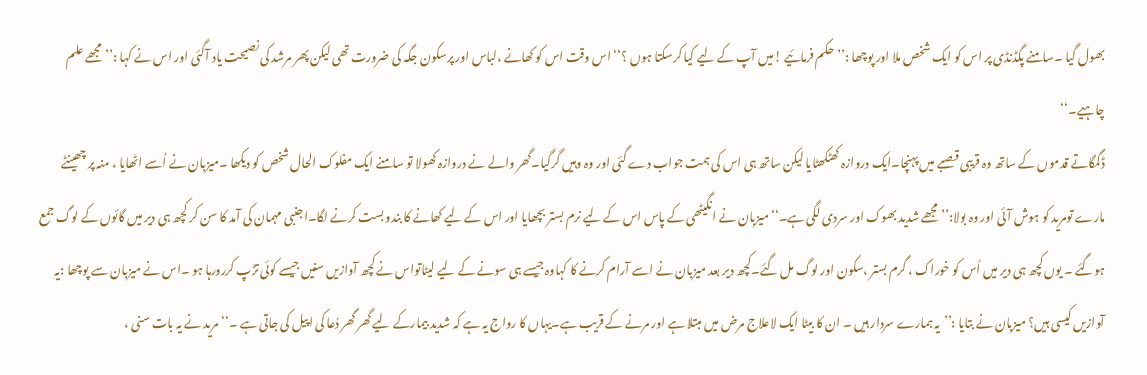بھول گیا ۔سامنے پگڈنڈی پر اس کو ایک شخص ملا اور پوچھا :’’حکم فرمائیے !میں آپ کے لیے کیا کرسکتا ہوں ؟‘‘ اس وقت اس کو کھانے ،لباس اور پرسکون جگہ کی ضرورت تھی لیکن پھر مرشد کی نصیحت یاد آگئی اور اس نے کہا :’’مجھے علم چاہیے۔‘‘
ڈگمگاتے قدموں کے ساتھ وہ قریبی قصبے میں پہنچا۔ایک دروازہ کھٹکھٹایا لیکن ساتھ ہی اس کی ہمت جواب دے گئی اور وہ وہیں گرگیا۔گھر والے نے دروازہ کھولا تو سامنے ایک مفلوک الحال شخص کو دیکھا ۔میزبان نے اُسے اٹھایا ، منہ پر چھینٹے مارے تومرید کو ہوش آئی اور وہ بولا:’’ مجھے شدید بھوک اور سردی لگی ہے۔‘‘میزبان نے انگیٹھی کے پاس اس کے لیے نرم بستر بچھایا اور اس کے لیے کھانے کا بندو بست کرنے لگا۔اجنبی مہمان کی آمد کا سن کر کچھ ہی دیر میں گائوں کے لوگ جمع ہوگئے ۔ یوں کچھ ہی دیر میں اُس کو خوراک ، گرم بستر ،سکون اور لوگ مل گئے۔کچھ دیر بعد میزبان نے اسے آرام کرنے کا کہاوہ جیسے ہی سونے کے لیے لیٹاتواس نے کچھ آوازیں سنیں جیسے کوئی تڑپ کررورہا ہو ۔اس نے میزبان سے پوچھا :یہ آوازیں کیسی ہیں؟ میزبان نے بتایا :’’یہ ہمارے سردار ہیں ۔ ان کا بیٹا ایک لاعلاج مرض میں مبتلا ہے اور مرنے کے قریب ہے۔یہاں کا رواج یہ ہے کہ شدید بیمارکے لیے گھر گھر دُعا کی اپیل کی جاتی ہے ۔‘‘مرید نے یہ بات سنی ،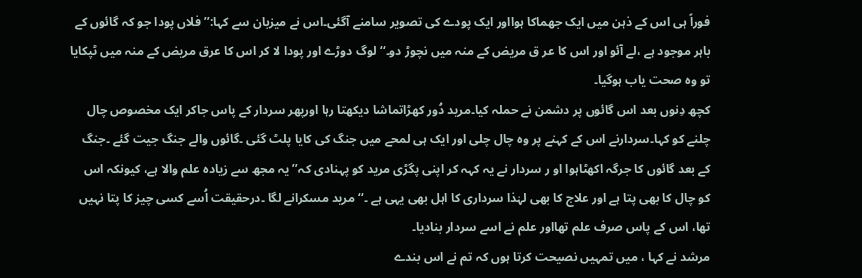فوراً ہی اس کے ذہن میں ایک جھماکا ہوااور ایک پودے کی تصویر سامنے آگئی۔اس نے میزبان سے کہا:’’ فلاں پودا جو کہ گائوں کے باہر موجود ہے ،لے آئو اور اس کا عر ق مریض کے منہ میں نچوڑ دو۔‘‘ لوگ دوڑے اور پودا لا کر اس کا عرق مریض کے منہ میں ٹپکایا تو وہ صحت یاب ہوگیا۔
کچھ دِنوں بعد اس گائوں پر دشمن نے حملہ کیا۔مرید دُور کھڑاتماشا دیکھتا رہا اورپھر سردار کے پاس جاکر ایک مخصوص چال چلنے کو کہا۔سردارنے اس کے کہنے پر وہ چال چلی اور ایک ہی لمحے میں جنگ کی کایا پلٹ گئی ۔گائوں والے جنگ جیت گئے ۔جنگ کے بعد گائوں کا جرگہ اکھٹاہوا او ر سردار نے یہ کہہ کر اپنی پگڑی مرید کو پہنادی کہ’’ یہ مجھ سے زیادہ علم والا ہے، کیونکہ اس کو چال کا بھی پتا ہے اور علاج کا بھی لہٰذا سرداری کا اہل بھی یہی ہے ۔‘‘مرید مسکرانے لگا ۔درحقیقت اُسے کسی چیز کا پتا نہیں تھا، اس کے پاس صرف علم تھااور علم نے اسے سردار بنادیا۔
مرشد نے کہا ، میں تمہیں نصیحت کرتا ہوں کہ تم نے اس بندے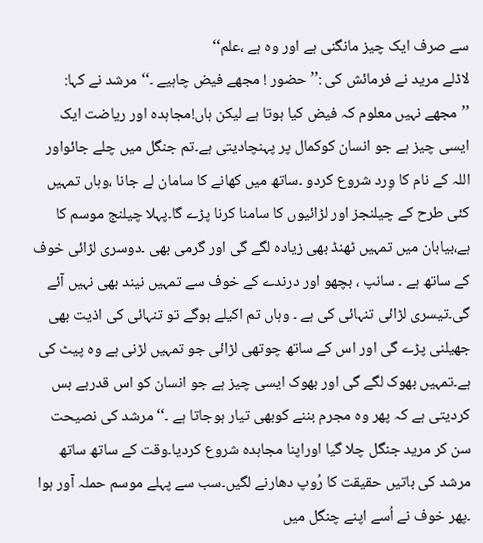سے صرف ایک چیز مانگنی ہے اور وہ ہے ،علم‘‘
لاڈلے مرید نے فرمائش کی :’’ حضور ! مجھے فیض چاہیے ۔‘‘مرشد نے کہا: ’’مجھے نہیں معلوم کہ فیض کیا ہوتا ہے لیکن ہاں!مجاہدہ اور ریاضت ایک ایسی چیز ہے جو انسان کوکمال پر پہنچادیتی ہے۔تم جنگل میں چلے جائواور اللہ کے نام کا وِرد شروع کردو ۔ساتھ میں کھانے کا سامان لے جانا ،وہاں تمہیں کئی طرح کے چیلنجز اور لڑائیوں کا سامنا کرنا پڑے گا۔پہلا چیلنج موسم کا ہے،بیابان میں تمہیں ٹھنڈ بھی زیادہ لگے گی اور گرمی بھی ۔دوسری لڑائی خوف کے ساتھ ہے ۔ سانپ ، بچھو اور درندے کے خوف سے تمہیں نیند بھی نہیں آئے گی۔تیسری لڑائی تنہائی کی ہے ۔ وہاں تم اکیلے ہوگے تو تنہائی کی اذیت بھی جھیلنی پڑے گی اور اس کے ساتھ چوتھی لڑائی جو تمہیں لڑنی ہے وہ پیٹ کی ہے۔تمہیں بھوک لگے گی اور بھوک ایسی چیز ہے جو انسان کو اس قدربے بس کردیتی ہے کہ پھر وہ مجرم بننے کوبھی تیار ہوجاتا ہے ۔‘‘ مرشد کی نصیحت سن کر مرید جنگل چلا گیا اوراپنا مجاہدہ شروع کردیا۔وقت کے ساتھ ساتھ مرشد کی باتیں حقیقت کا رُوپ دھارنے لگیں۔سب سے پہلے موسم حملہ آور ہوا ۔پھر خوف نے اُسے اپنے چنگل میں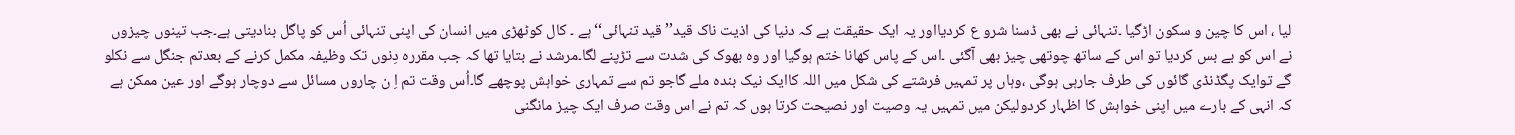لیا ، اس کا چین و سکون اڑگیا ۔تنہائی نے بھی ڈسنا شرو ع کردیااور یہ ایک حقیقت ہے کہ دنیا کی اذیت ناک قید’’قید تنہائی‘‘ ہے ۔ کال کوٹھڑی میں انسان کی اپنی تنہائی اُس کو پاگل بنادیتی ہے۔جب تینوں چیزوں نے اس کو بے بس کردیا تو اس کے ساتھ چوتھی چیز بھی آگئی ۔اس کے پاس کھانا ختم ہوگیا اور وہ بھوک کی شدت سے تڑپنے لگا۔مرشد نے بتایا تھا کہ جب مقررہ دِنوں تک وظیفہ مکمل کرنے کے بعدتم جنگل سے نکلو گے توایک پگڈنڈی گائوں کی طرف جارہی ہوگی ،وہاں پر تمہیں فرشتے کی شکل میں اللہ کاایک نیک بندہ ملے گاجو تم سے تمہاری خواہش پوچھے گا۔اُس وقت تم اِ ن چاروں مسائل سے دوچار ہوگے اور عین ممکن ہے کہ انہی کے بارے میں اپنی خواہش کا اظہار کردولیکن میں تمہیں یہ وصیت اور نصیحت کرتا ہوں کہ تم نے اس وقت صرف ایک چیز مانگنی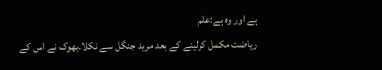ہے اور وہ ہے:علم
ریاضت مکمل کرلینے کے بعد مرید جنگل سے نکلا۔بھوک نے اس کے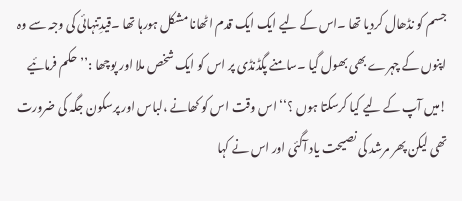جسم کو نڈھال کردیا تھا ۔اس کے لیے ایک ایک قدم اٹھانا مشکل ہورہا تھا ۔قیدِتنہائی کی وجہ سے وہ اپنوں کے چہرے بھی بھول گیا ۔سامنے پگڈنڈی پر اس کو ایک شخص ملا اور پوچھا :’’حکم فرمائیے !میں آپ کے لیے کیا کرسکتا ہوں ؟‘‘ اس وقت اس کو کھانے ،لباس اور پرسکون جگہ کی ضرورت تھی لیکن پھر مرشد کی نصیحت یاد آگئی اور اس نے کہا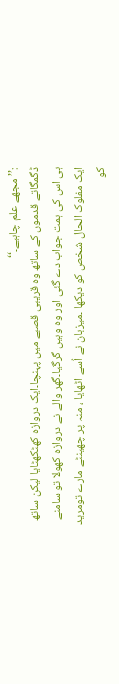:’’مجھے علم چاہیے۔‘‘
ڈگمگاتے قدموں کے ساتھ وہ قریبی قصبے میں پہنچا۔ایک دروازہ کھٹکھٹایا لیکن ساتھ ہی اس کی ہمت جواب دے گئی اور وہ وہیں گرگیا۔گھر والے نے دروازہ کھولا تو سامنے ایک مفلوک الحال شخص کو دیکھا ۔میزبان نے اُسے اٹھایا ، منہ پر چھینٹے مارے تومرید کو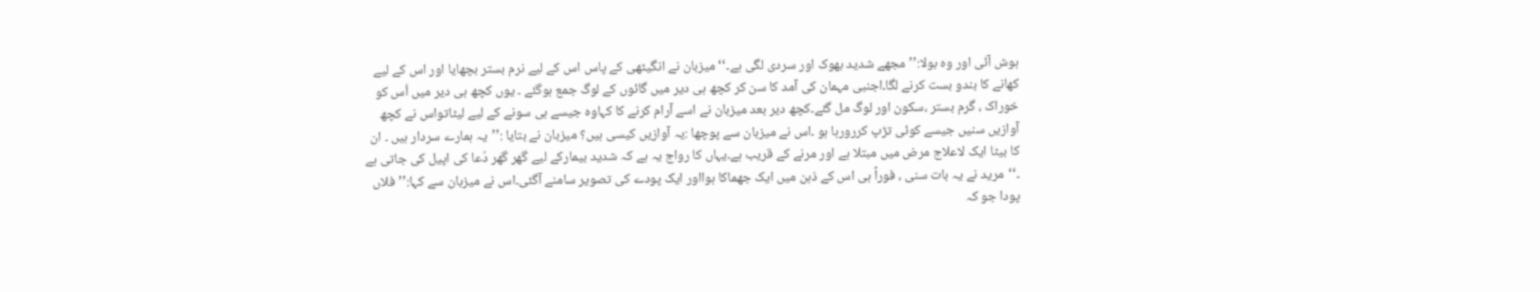ہوش آئی اور وہ بولا:’’ مجھے شدید بھوک اور سردی لگی ہے۔‘‘میزبان نے انگیٹھی کے پاس اس کے لیے نرم بستر بچھایا اور اس کے لیے کھانے کا بندو بست کرنے لگا۔اجنبی مہمان کی آمد کا سن کر کچھ ہی دیر میں گائوں کے لوگ جمع ہوگئے ۔ یوں کچھ ہی دیر میں اُس کو خوراک ، گرم بستر ،سکون اور لوگ مل گئے۔کچھ دیر بعد میزبان نے اسے آرام کرنے کا کہاوہ جیسے ہی سونے کے لیے لیٹاتواس نے کچھ آوازیں سنیں جیسے کوئی تڑپ کررورہا ہو ۔اس نے میزبان سے پوچھا :یہ آوازیں کیسی ہیں؟ میزبان نے بتایا :’’یہ ہمارے سردار ہیں ۔ ان کا بیٹا ایک لاعلاج مرض میں مبتلا ہے اور مرنے کے قریب ہے۔یہاں کا رواج یہ ہے کہ شدید بیمارکے لیے گھر گھر دُعا کی اپیل کی جاتی ہے ۔‘‘مرید نے یہ بات سنی ، فوراً ہی اس کے ذہن میں ایک جھماکا ہوااور ایک پودے کی تصویر سامنے آگئی۔اس نے میزبان سے کہا:’’ فلاں پودا جو کہ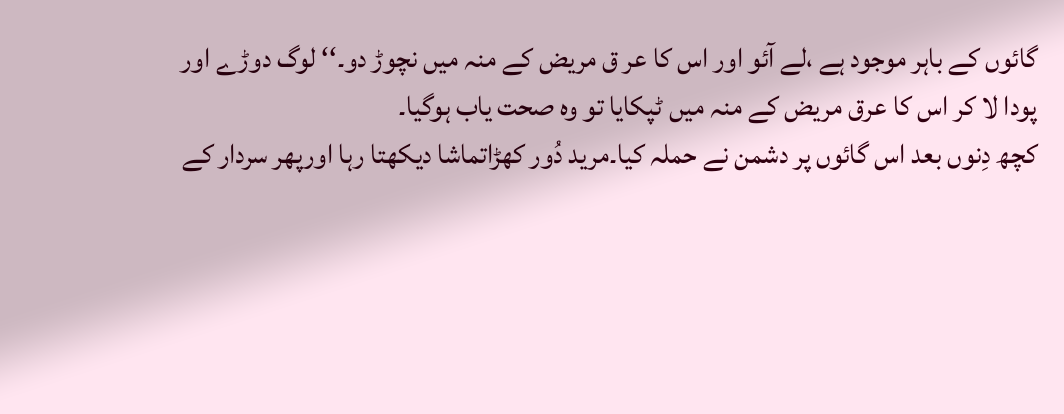گائوں کے باہر موجود ہے ،لے آئو اور اس کا عر ق مریض کے منہ میں نچوڑ دو۔‘‘ لوگ دوڑے اور پودا لا کر اس کا عرق مریض کے منہ میں ٹپکایا تو وہ صحت یاب ہوگیا۔
کچھ دِنوں بعد اس گائوں پر دشمن نے حملہ کیا۔مرید دُور کھڑاتماشا دیکھتا رہا اورپھر سردار کے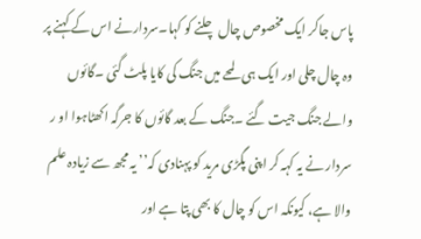پاس جاکر ایک مخصوص چال چلنے کو کہا۔سردارنے اس کے کہنے پر وہ چال چلی اور ایک ہی لمحے میں جنگ کی کایا پلٹ گئی ۔گائوں والے جنگ جیت گئے ۔جنگ کے بعد گائوں کا جرگہ اکھٹاہوا او ر سردار نے یہ کہہ کر اپنی پگڑی مرید کو پہنادی کہ’’ یہ مجھ سے زیادہ علم والا ہے، کیونکہ اس کو چال کا بھی پتا ہے اور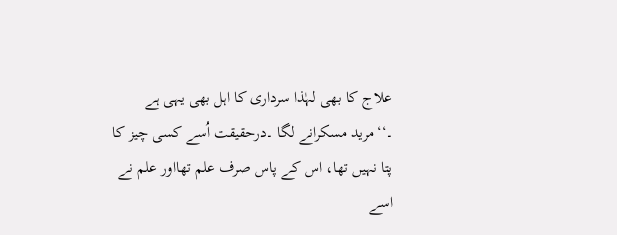علاج کا بھی لہٰذا سرداری کا اہل بھی یہی ہے ۔‘‘مرید مسکرانے لگا ۔درحقیقت اُسے کسی چیز کا پتا نہیں تھا، اس کے پاس صرف علم تھااور علم نے اسے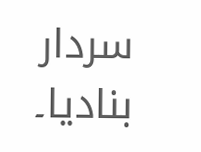سردار بنادیا۔